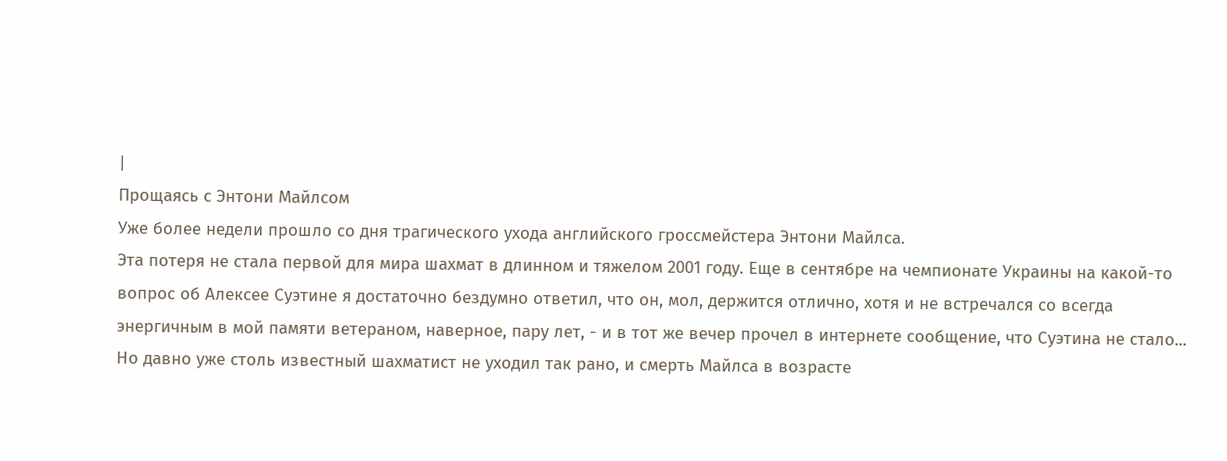|
Прощаясь с Энтони Майлсом
Уже более недели прошло со дня трагического ухода английского гроссмейстера Энтони Майлса.
Эта потеря не стала первой для мира шахмат в длинном и тяжелом 2001 году. Еще в сентябре на чемпионате Украины на какой-то вопрос об Алексее Суэтине я достаточно бездумно ответил, что он, мол, держится отлично, хотя и не встречался со всегда энергичным в мой памяти ветераном, наверное, пару лет, - и в тот же вечер прочел в интернете сообщение, что Суэтина не стало...
Но давно уже столь известный шахматист не уходил так рано, и смерть Майлса в возрасте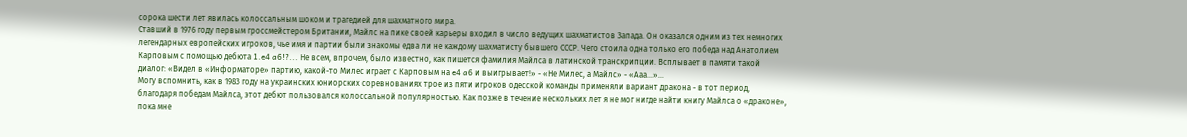сорока шести лет явилась колоссальным шоком и трагедией для шахматного мира.
Ставший в 1976 году первым гроссмейстером Британии, Майлс на пике своей карьеры входил в число ведущих шахматистов Запада. Он оказался одним из тех немногих легендарных европейских игроков, чье имя и партии были знакомы едва ли не каждому шахматисту бывшего СССР. Чего стоила одна только его победа над Анатолием Карповым с помощью дебюта 1.e4 a6!?... Не всем, впрочем, было известно, как пишется фамилия Майлса в латинской транскрипции. Всплывает в памяти такой диалог: «Видел в «Информаторе» партию, какой-то Милес играет с Карповым на e4 a6 и выигрывает!» - «Не Милес, а Майлс» - «Ааа...»...
Могу вспомнить, как в 1983 году на украинских юниорских соревнованиях трое из пяти игроков одесской команды применяли вариант дракона - в тот период, благодаря победам Майлса, этот дебют пользовался колоссальной популярностью. Как позже в течение нескольких лет я не мог нигде найти книгу Майлса о «драконе», пока мне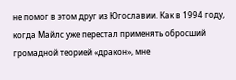не помог в этом друг из Югославии. Как в 1994 году, когда Майлс уже перестал применять обросший громадной теорией «дракон», мне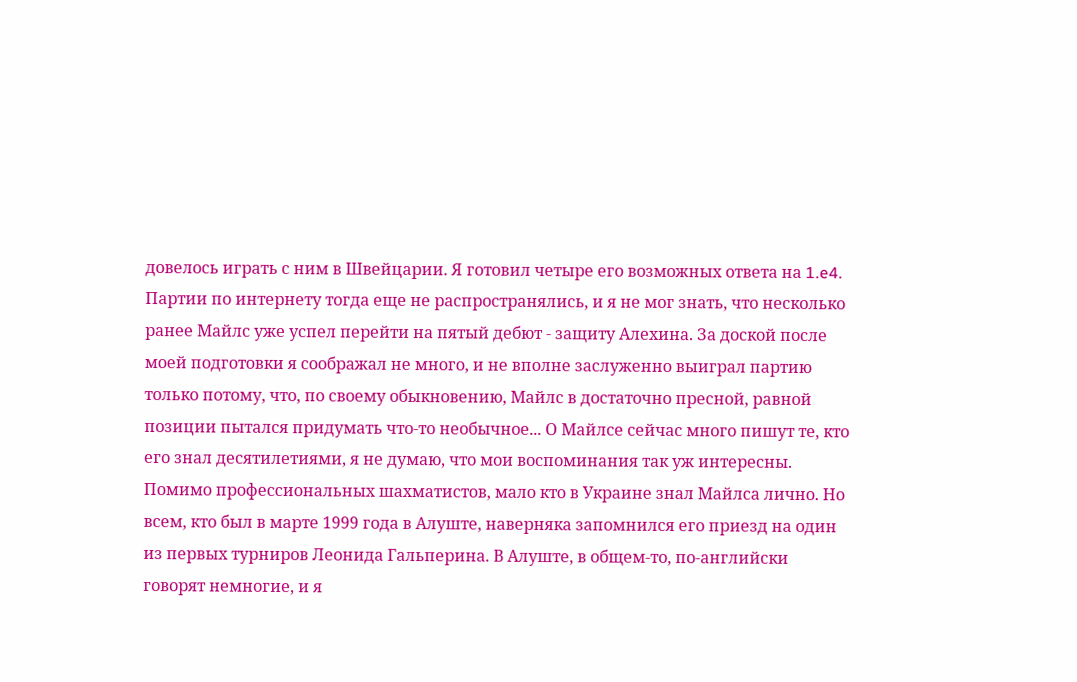довелось играть с ним в Швейцарии. Я готовил четыре его возможных ответа на 1.e4. Партии по интернету тогда еще не распространялись, и я не мог знать, что несколько ранее Майлс уже успел перейти на пятый дебют - защиту Алехина. За доской после моей подготовки я соображал не много, и не вполне заслуженно выиграл партию только потому, что, по своему обыкновению, Майлс в достаточно пресной, равной позиции пытался придумать что-то необычное... О Майлсе сейчас много пишут те, кто его знал десятилетиями, я не думаю, что мои воспоминания так уж интересны.
Помимо профессиональных шахматистов, мало кто в Украине знал Майлса лично. Но всем, кто был в марте 1999 года в Алуште, наверняка запомнился его приезд на один из первых турниров Леонида Гальперина. В Алуште, в общем-то, по-английски говорят немногие, и я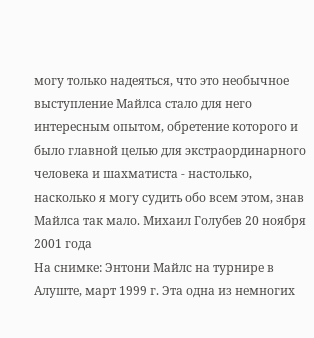могу только надеяться, что это необычное выступление Майлса стало для него интересным опытом, обретение которого и было главной целью для экстраординарного человека и шахматиста - настолько, насколько я могу судить обо всем этом, знав Майлса так мало. Михаил Голубев 20 ноября 2001 года
На снимке: Энтони Майлс на турнире в Алуште, март 1999 г. Эта одна из немногих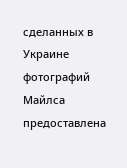сделанных в Украине фотографий Майлса предоставлена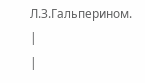Л.З.Гальперином.
|
|